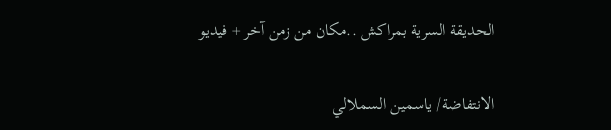الحديقة السرية بمراكش ..مكان من زمن آخر + فيديو

الانتفاضة/ ياسمين السملالي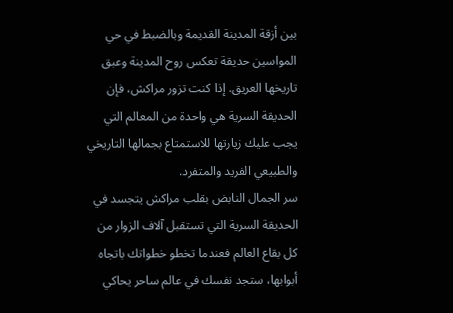بين أزقة المدينة القديمة وبالضبط في حي المواسين حديقة تعكس روح المدينة وعبق تاريخها العريق. إذا كنت تزور مراكش، فإن الحديقة السرية هي واحدة من المعالم التي يجب عليك زيارتها للاستمتاع بجمالها التاريخي والطبيعي الفريد والمتفرد.
سر الجمال النابض بقلب مراكش يتجسد في الحديقة السرية التي تستقبل آلاف الزوار من كل بقاع العالم فعندما تخطو خطواتك باتجاه أبوابها، ستجد نفسك في عالم ساحر يحاكي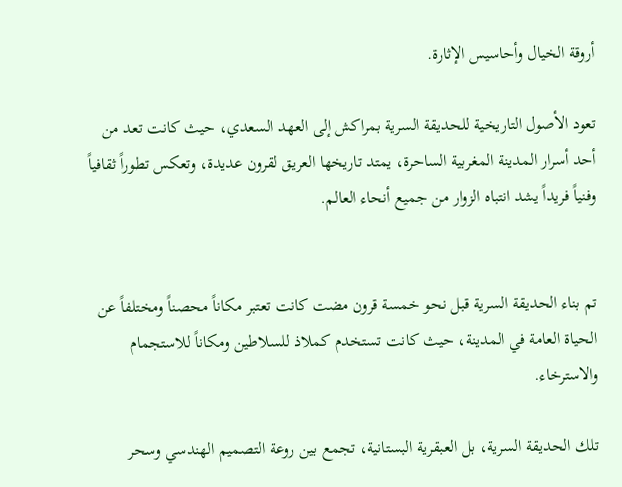أروقة الخيال وأحاسيس الإثارة.

تعود الأصول التاريخية للحديقة السرية بمراكش إلى العهد السعدي، حيث كانت تعد من أحد أسرار المدينة المغربية الساحرة، يمتد تاريخها العريق لقرون عديدة، وتعكس تطوراً ثقافياً وفنياً فريداً يشد انتباه الزوار من جميع أنحاء العالم.


تم بناء الحديقة السرية قبل نحو خمسة قرون مضت كانت تعتبر مكاناً محصناً ومختلفاً عن الحياة العامة في المدينة، حيث كانت تستخدم كملاذ للسلاطين ومكاناً للاستجمام والاسترخاء.

تلك الحديقة السرية، بل العبقرية البستانية، تجمع بين روعة التصميم الهندسي وسحر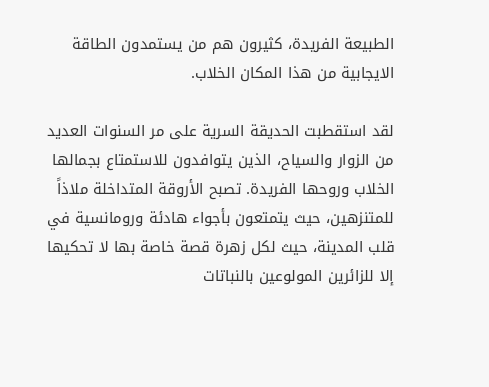الطبيعة الفريدة، كثيرون هم من يستمدون الطاقة الايجابية من هذا المكان الخلاب.

لقد استقطبت الحديقة السرية على مر السنوات العديد من الزوار والسياح، الذين يتوافدون للاستمتاع بجمالها الخلاب وروحها الفريدة. تصبح الأروقة المتداخلة ملاذاً للمتنزهين، حيث يتمتعون بأجواء هادئة ورومانسية في قلب المدينة، حيث لكل زهرة قصة خاصة بها لا تحكيها إلا للزائرين المولوعين بالنباتات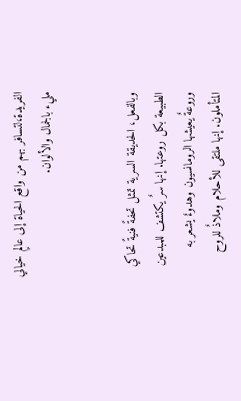الفريدة،لتسافر بهم من واقع الحياة إلى عالمٍ خيالي مليء بالجمال والألوان.


وبالفعل، الحديقة السرية تمثل تحفةً فنيةً تحاكي الطبيعة بكل روعتها. إنها سرٌ يكتشف للمبدعين وروعةٌ يعيشها الرومانسيون وهدوءٌ يشعر به المتأملون. إنها ملتقى للأحلام وملاذٌ للروح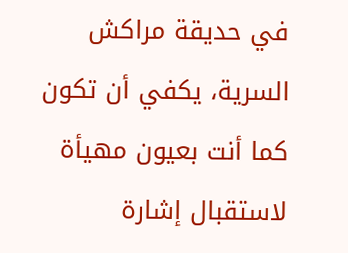في حديقة مراكش السرية، يكفي أن تكون كما أنت بعيون مهيأة لاستقبال إشارة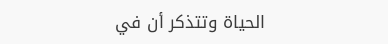الحياة وتتذكر أن في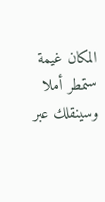المكان غيمة ستمطر أملا وسينقلك عبر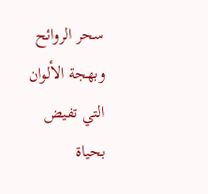سحر الروائح وبهجة الألوان التي تفيض بحياة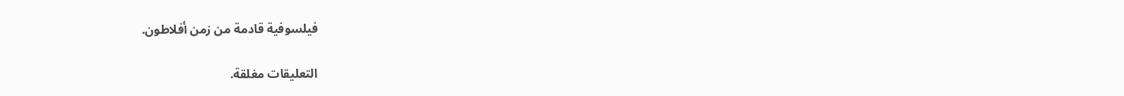فيلسوفية قادمة من زمن أفلاطون.

التعليقات مغلقة.